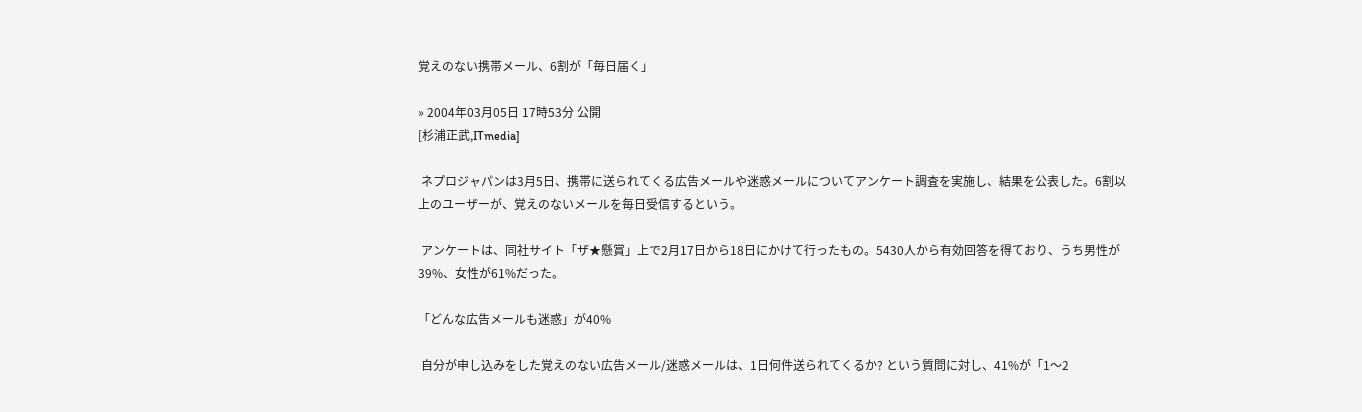覚えのない携帯メール、6割が「毎日届く」

» 2004年03月05日 17時53分 公開
[杉浦正武,ITmedia]

 ネプロジャパンは3月5日、携帯に送られてくる広告メールや迷惑メールについてアンケート調査を実施し、結果を公表した。6割以上のユーザーが、覚えのないメールを毎日受信するという。

 アンケートは、同社サイト「ザ★懸賞」上で2月17日から18日にかけて行ったもの。5430人から有効回答を得ており、うち男性が39%、女性が61%だった。

「どんな広告メールも迷惑」が40%

 自分が申し込みをした覚えのない広告メール/迷惑メールは、1日何件送られてくるか? という質問に対し、41%が「1〜2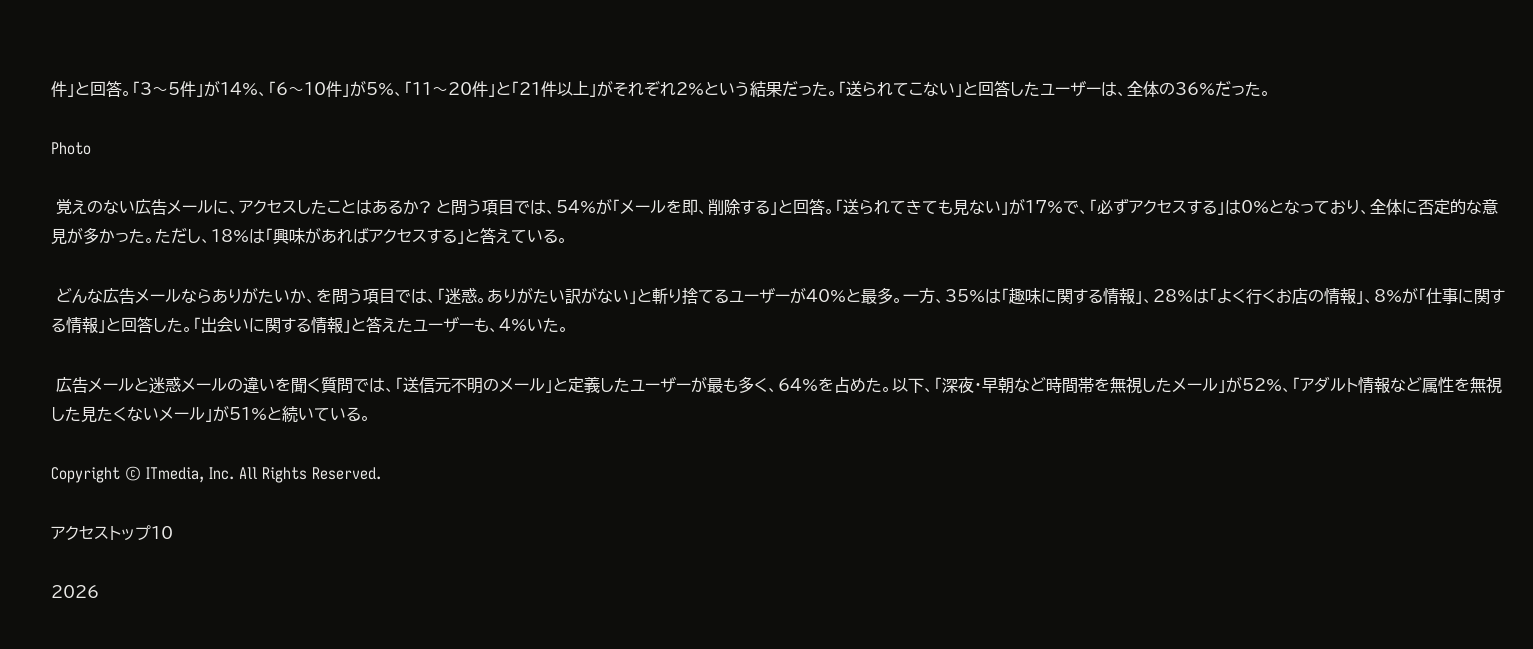件」と回答。「3〜5件」が14%、「6〜10件」が5%、「11〜20件」と「21件以上」がそれぞれ2%という結果だった。「送られてこない」と回答したユーザーは、全体の36%だった。

Photo

 覚えのない広告メールに、アクセスしたことはあるか? と問う項目では、54%が「メールを即、削除する」と回答。「送られてきても見ない」が17%で、「必ずアクセスする」は0%となっており、全体に否定的な意見が多かった。ただし、18%は「興味があればアクセスする」と答えている。

 どんな広告メールならありがたいか、を問う項目では、「迷惑。ありがたい訳がない」と斬り捨てるユーザーが40%と最多。一方、35%は「趣味に関する情報」、28%は「よく行くお店の情報」、8%が「仕事に関する情報」と回答した。「出会いに関する情報」と答えたユーザーも、4%いた。

 広告メールと迷惑メールの違いを聞く質問では、「送信元不明のメール」と定義したユーザーが最も多く、64%を占めた。以下、「深夜・早朝など時間帯を無視したメール」が52%、「アダルト情報など属性を無視した見たくないメール」が51%と続いている。

Copyright © ITmedia, Inc. All Rights Reserved.

アクセストップ10

2026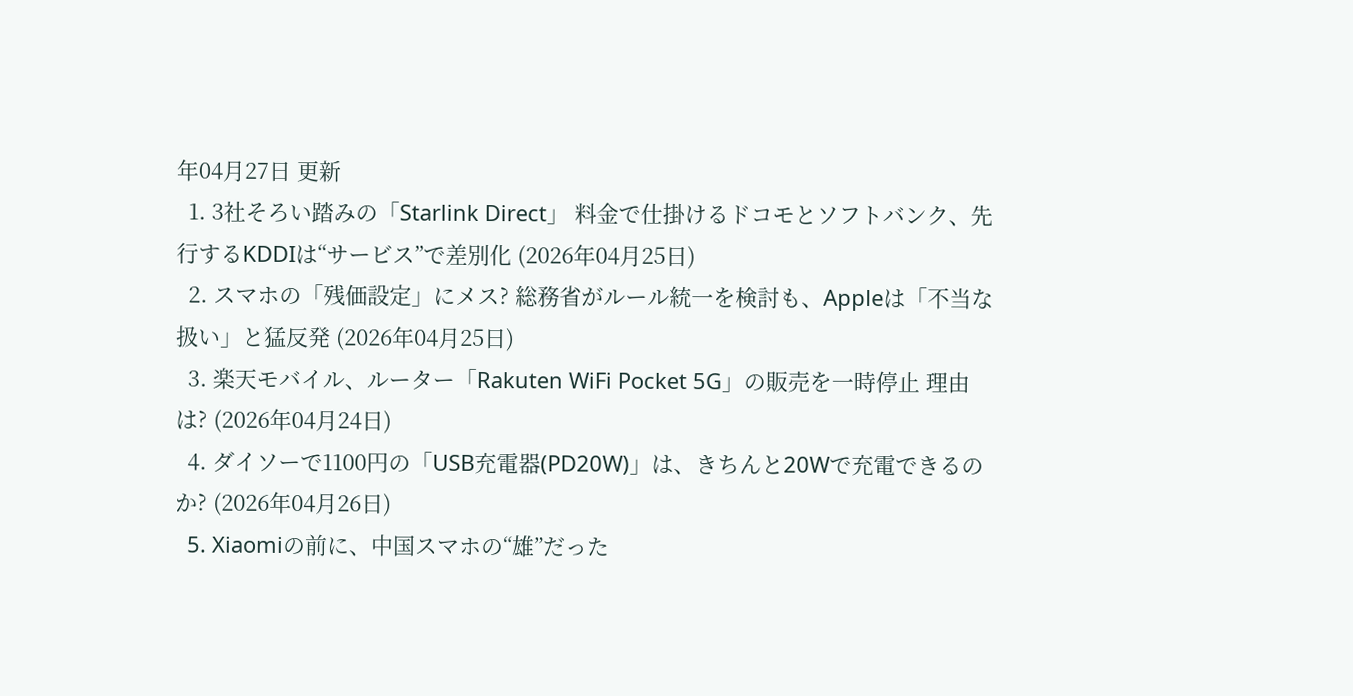年04月27日 更新
  1. 3社そろい踏みの「Starlink Direct」 料金で仕掛けるドコモとソフトバンク、先行するKDDIは“サービス”で差別化 (2026年04月25日)
  2. スマホの「残価設定」にメス? 総務省がルール統一を検討も、Appleは「不当な扱い」と猛反発 (2026年04月25日)
  3. 楽天モバイル、ルーター「Rakuten WiFi Pocket 5G」の販売を一時停止 理由は? (2026年04月24日)
  4. ダイソーで1100円の「USB充電器(PD20W)」は、きちんと20Wで充電できるのか? (2026年04月26日)
  5. Xiaomiの前に、中国スマホの“雄”だった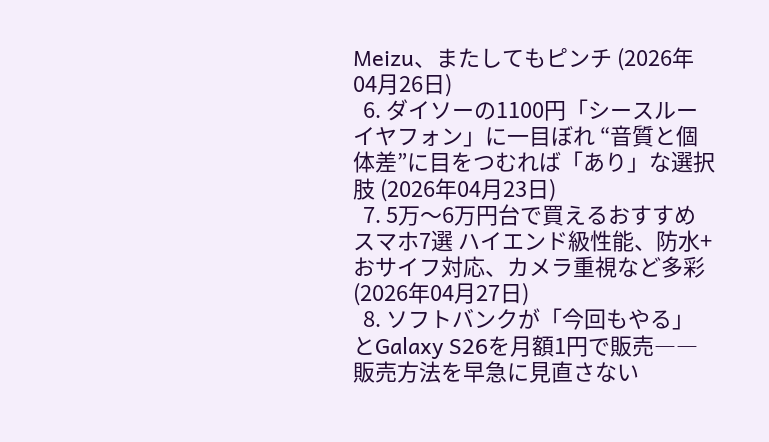Meizu、またしてもピンチ (2026年04月26日)
  6. ダイソーの1100円「シースルーイヤフォン」に一目ぼれ “音質と個体差”に目をつむれば「あり」な選択肢 (2026年04月23日)
  7. 5万〜6万円台で買えるおすすめスマホ7選 ハイエンド級性能、防水+おサイフ対応、カメラ重視など多彩 (2026年04月27日)
  8. ソフトバンクが「今回もやる」とGalaxy S26を月額1円で販売――販売方法を早急に見直さない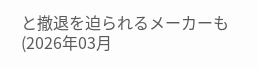と撤退を迫られるメーカーも (2026年03月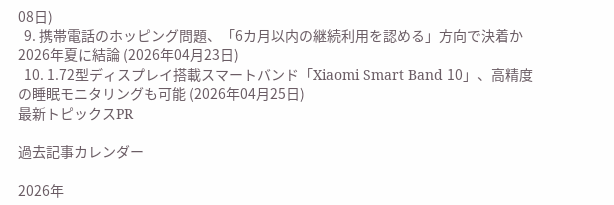08日)
  9. 携帯電話のホッピング問題、「6カ月以内の継続利用を認める」方向で決着か 2026年夏に結論 (2026年04月23日)
  10. 1.72型ディスプレイ搭載スマートバンド「Xiaomi Smart Band 10」、高精度の睡眠モニタリングも可能 (2026年04月25日)
最新トピックスPR

過去記事カレンダー

2026年